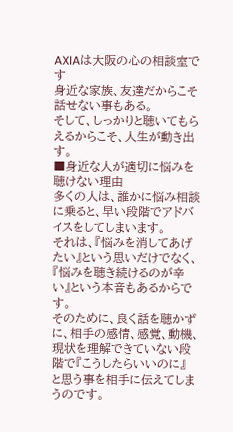AXIAは大阪の心の相談室です
身近な家族、友達だからこそ話せない事もある。
そして、しっかりと聴いてもらえるからこそ、人生が動き出す。
■身近な人が適切に悩みを聴けない理由
多くの人は、誰かに悩み相談に乗ると、早い段階でアドバイスをしてしまいます。
それは、『悩みを消してあげたい』という思いだけでなく、『悩みを聴き続けるのが辛い』という本音もあるからです。
そのために、良く話を聴かずに、相手の感情、感覚、動機、現状を理解できていない段階で『こうしたらいいのに』
と思う事を相手に伝えてしまうのです。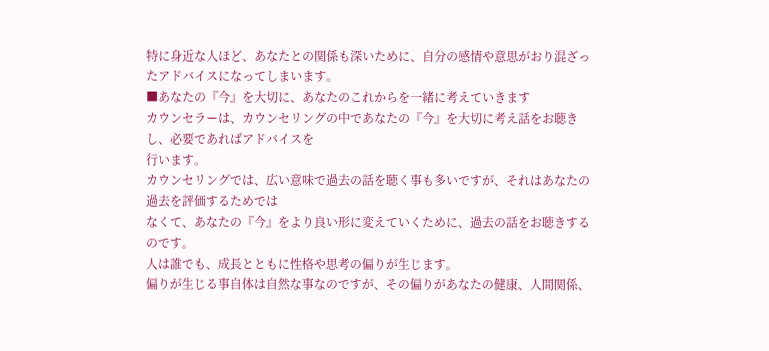特に身近な人ほど、あなたとの関係も深いために、自分の感情や意思がおり混ざったアドバイスになってしまいます。
■あなたの『今』を大切に、あなたのこれからを一緒に考えていきます
カウンセラーは、カウンセリングの中であなたの『今』を大切に考え話をお聴きし、必要であればアドバイスを
行います。
カウンセリングでは、広い意味で過去の話を聴く事も多いですが、それはあなたの過去を評価するためでは
なくて、あなたの『今』をより良い形に変えていくために、過去の話をお聴きするのです。
人は誰でも、成長とともに性格や思考の偏りが生じます。
偏りが生じる事自体は自然な事なのですが、その偏りがあなたの健康、人間関係、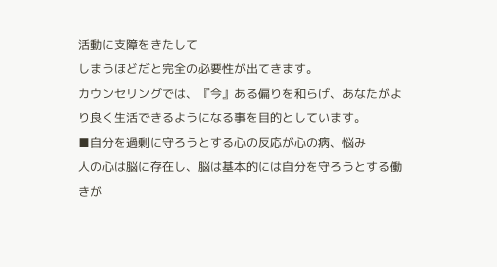活動に支障をきたして
しまうほどだと完全の必要性が出てきます。
カウンセリングでは、『今』ある偏りを和らげ、あなたがより良く生活できるようになる事を目的としています。
■自分を過剰に守ろうとする心の反応が心の病、悩み
人の心は脳に存在し、脳は基本的には自分を守ろうとする働きが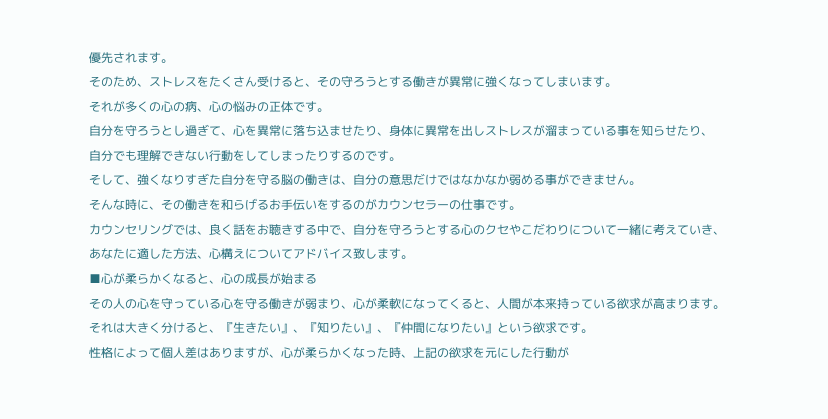優先されます。
そのため、ストレスをたくさん受けると、その守ろうとする働きが異常に強くなってしまいます。
それが多くの心の病、心の悩みの正体です。
自分を守ろうとし過ぎて、心を異常に落ち込ませたり、身体に異常を出しストレスが溜まっている事を知らせたり、
自分でも理解できない行動をしてしまったりするのです。
そして、強くなりすぎた自分を守る脳の働きは、自分の意思だけではなかなか弱める事ができません。
そんな時に、その働きを和らげるお手伝いをするのがカウンセラーの仕事です。
カウンセリングでは、良く話をお聴きする中で、自分を守ろうとする心のクセやこだわりについて一緒に考えていき、
あなたに適した方法、心構えについてアドバイス致します。
■心が柔らかくなると、心の成長が始まる
その人の心を守っている心を守る働きが弱まり、心が柔軟になってくると、人間が本来持っている欲求が高まります。
それは大きく分けると、『生きたい』、『知りたい』、『仲間になりたい』という欲求です。
性格によって個人差はありますが、心が柔らかくなった時、上記の欲求を元にした行動が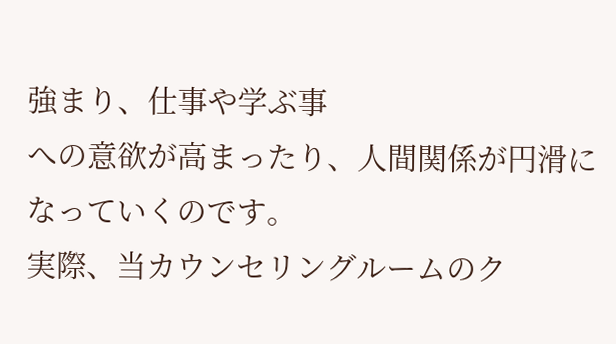強まり、仕事や学ぶ事
への意欲が高まったり、人間関係が円滑になっていくのです。
実際、当カウンセリングルームのク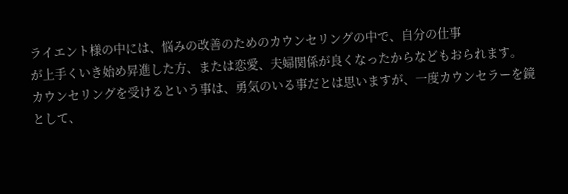ライエント様の中には、悩みの改善のためのカウンセリングの中で、自分の仕事
が上手くいき始め昇進した方、または恋愛、夫婦関係が良くなったからなどもおられます。
カウンセリングを受けるという事は、勇気のいる事だとは思いますが、一度カウンセラーを鏡として、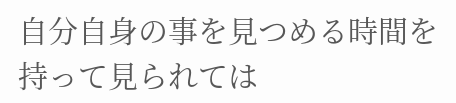自分自身の事を見つめる時間を持って見られては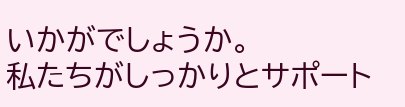いかがでしょうか。
私たちがしっかりとサポート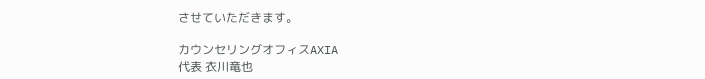させていただきます。

カウンセリングオフィスAXIA
代表 衣川竜也